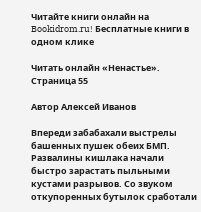Читайте книги онлайн на Bookidrom.ru! Бесплатные книги в одном клике

Читать онлайн «Ненастье». Страница 55

Автор Алексей Иванов

Впереди забабахали выстрелы башенных пушек обеих БМП. Развалины кишлака начали быстро зарастать пыльными кустами разрывов. Со звуком откупоренных бутылок сработали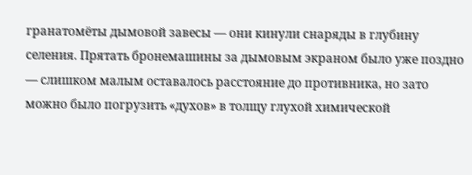гранатомёты дымовой завесы — они кинули снаряды в глубину селения. Прятать бронемашины за дымовым экраном было уже поздно — слишком малым оставалось расстояние до противника, но зато можно было погрузить «духов» в толщу глухой химической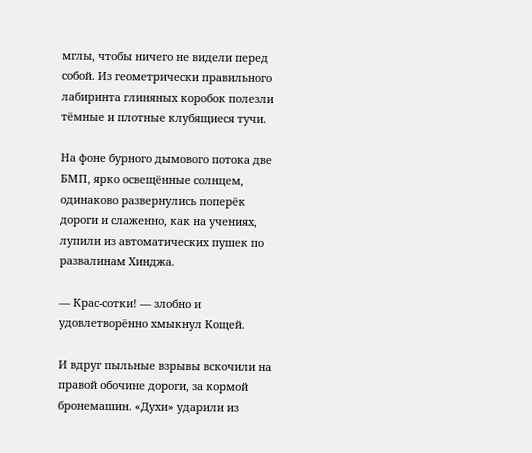мглы, чтобы ничего не видели перед собой. Из геометрически правильного лабиринта глиняных коробок полезли тёмные и плотные клубящиеся тучи.

На фоне бурного дымового потока две БМП, ярко освещённые солнцем, одинаково развернулись поперёк дороги и слаженно, как на учениях, лупили из автоматических пушек по развалинам Хинджа.

— Крас‑сотки! — злобно и удовлетворённо хмыкнул Кощей.

И вдруг пыльные взрывы вскочили на правой обочине дороги, за кормой бронемашин. «Духи» ударили из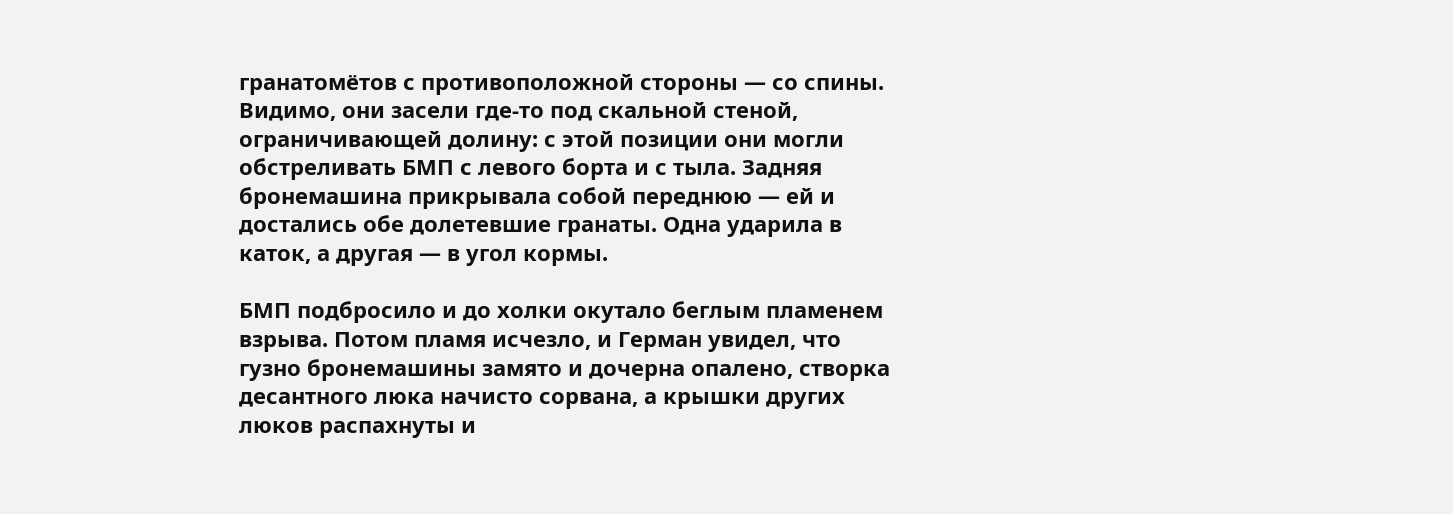гранатомётов с противоположной стороны — со спины. Видимо, они засели где‑то под скальной стеной, ограничивающей долину: с этой позиции они могли обстреливать БМП с левого борта и с тыла. Задняя бронемашина прикрывала собой переднюю — ей и достались обе долетевшие гранаты. Одна ударила в каток, а другая — в угол кормы.

БМП подбросило и до холки окутало беглым пламенем взрыва. Потом пламя исчезло, и Герман увидел, что гузно бронемашины замято и дочерна опалено, створка десантного люка начисто сорвана, а крышки других люков распахнуты и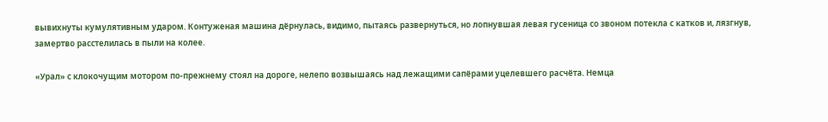вывихнуты кумулятивным ударом. Контуженая машина дёрнулась, видимо, пытаясь развернуться, но лопнувшая левая гусеница со звоном потекла с катков и, лязгнув, замертво расстелилась в пыли на колее.

«Урал» с клокочущим мотором по‑прежнему стоял на дороге, нелепо возвышаясь над лежащими сапёрами уцелевшего расчёта. Немца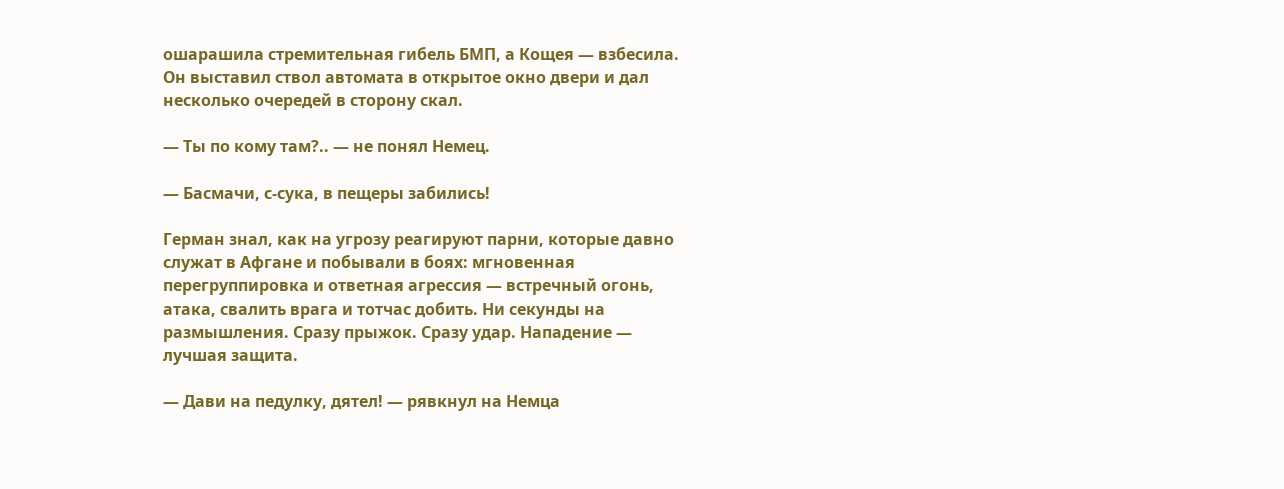ошарашила стремительная гибель БМП, а Кощея — взбесила. Он выставил ствол автомата в открытое окно двери и дал несколько очередей в сторону скал.

— Ты по кому там?.. — не понял Немец.

— Басмачи, с‑сука, в пещеры забились!

Герман знал, как на угрозу реагируют парни, которые давно служат в Афгане и побывали в боях: мгновенная перегруппировка и ответная агрессия — встречный огонь, атака, свалить врага и тотчас добить. Ни секунды на размышления. Сразу прыжок. Сразу удар. Нападение — лучшая защита.

— Дави на педулку, дятел! — рявкнул на Немца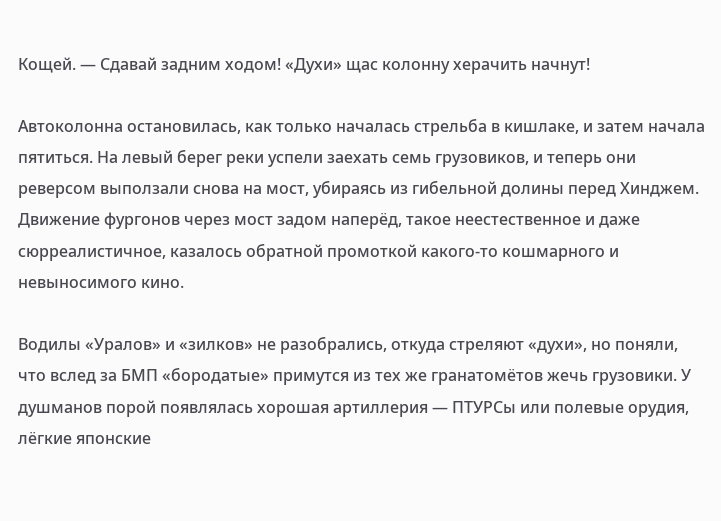Кощей. — Сдавай задним ходом! «Духи» щас колонну херачить начнут!

Автоколонна остановилась, как только началась стрельба в кишлаке, и затем начала пятиться. На левый берег реки успели заехать семь грузовиков, и теперь они реверсом выползали снова на мост, убираясь из гибельной долины перед Хинджем. Движение фургонов через мост задом наперёд, такое неестественное и даже сюрреалистичное, казалось обратной промоткой какого‑то кошмарного и невыносимого кино.

Водилы «Уралов» и «зилков» не разобрались, откуда стреляют «духи», но поняли, что вслед за БМП «бородатые» примутся из тех же гранатомётов жечь грузовики. У душманов порой появлялась хорошая артиллерия — ПТУРСы или полевые орудия, лёгкие японские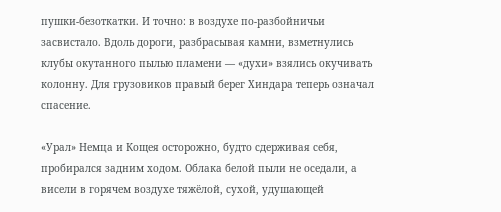пушки‑безоткатки. И точно: в воздухе по‑разбойничьи засвистало. Вдоль дороги, разбрасывая камни, взметнулись клубы окутанного пылью пламени — «духи» взялись окучивать колонну. Для грузовиков правый берег Хиндара теперь означал спасение.

«Урал» Немца и Кощея осторожно, будто сдерживая себя, пробирался задним ходом. Облака белой пыли не оседали, а висели в горячем воздухе тяжёлой, сухой, удушающей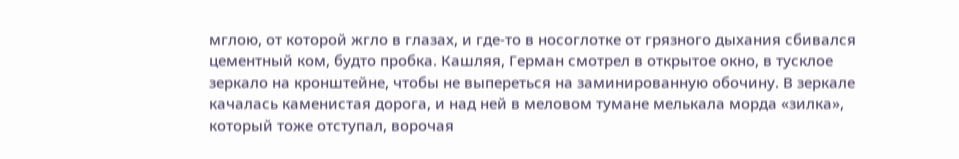мглою, от которой жгло в глазах, и где‑то в носоглотке от грязного дыхания сбивался цементный ком, будто пробка. Кашляя, Герман смотрел в открытое окно, в тусклое зеркало на кронштейне, чтобы не выпереться на заминированную обочину. В зеркале качалась каменистая дорога, и над ней в меловом тумане мелькала морда «зилка», который тоже отступал, ворочая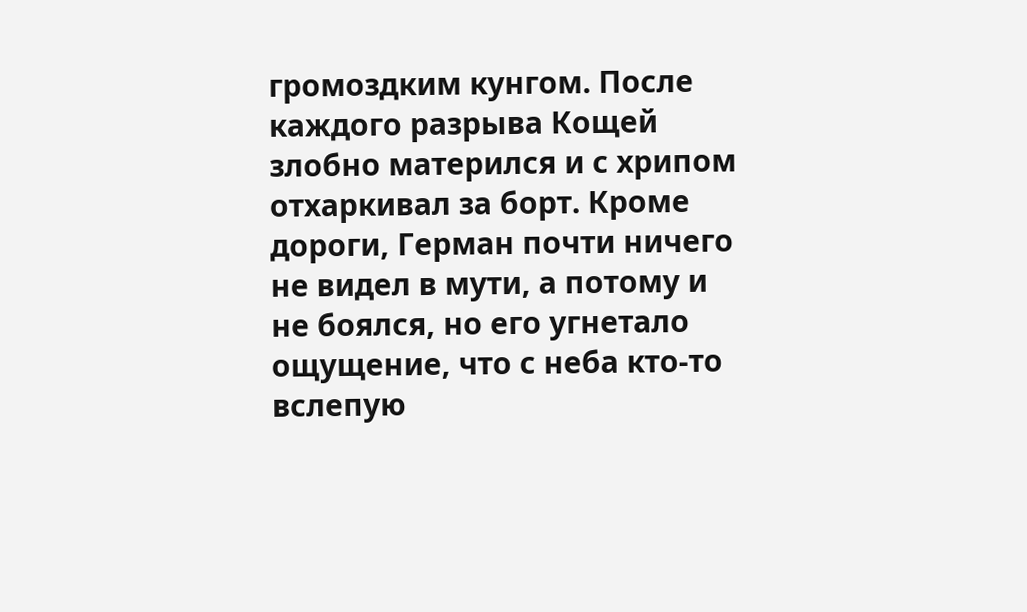громоздким кунгом. После каждого разрыва Кощей злобно матерился и с хрипом отхаркивал за борт. Кроме дороги, Герман почти ничего не видел в мути, а потому и не боялся, но его угнетало ощущение, что с неба кто‑то вслепую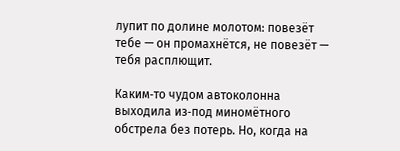лупит по долине молотом: повезёт тебе — он промахнётся, не повезёт — тебя расплющит.

Каким‑то чудом автоколонна выходила из‑под миномётного обстрела без потерь. Но, когда на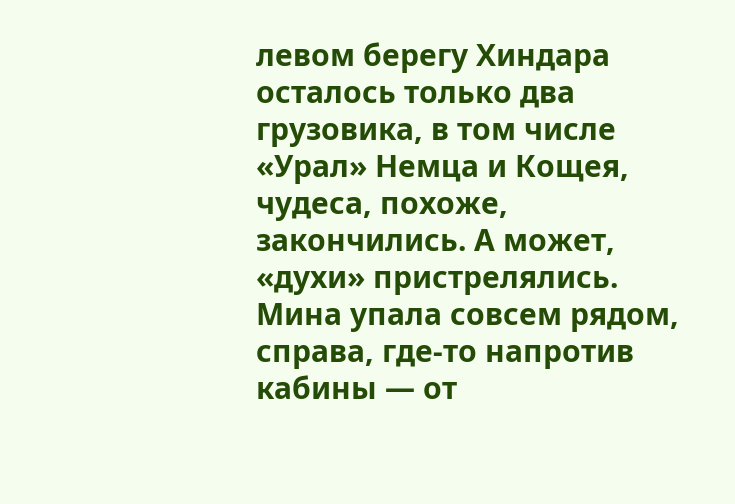левом берегу Хиндара осталось только два грузовика, в том числе «Урал» Немца и Кощея, чудеса, похоже, закончились. А может, «духи» пристрелялись. Мина упала совсем рядом, справа, где‑то напротив кабины — от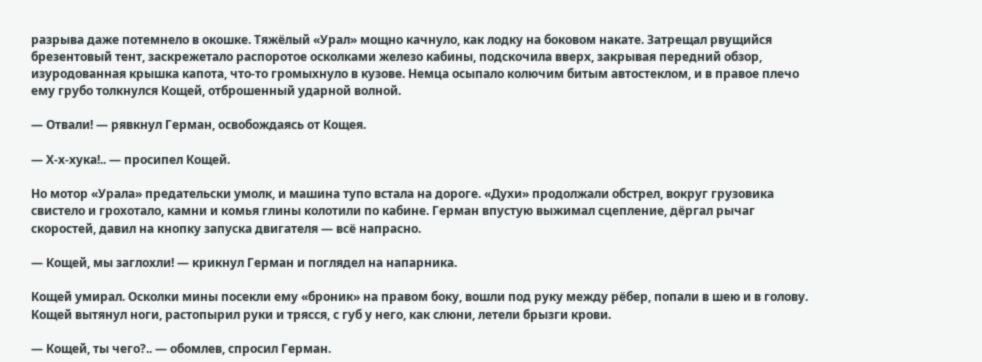разрыва даже потемнело в окошке. Тяжёлый «Урал» мощно качнуло, как лодку на боковом накате. Затрещал рвущийся брезентовый тент, заскрежетало распоротое осколками железо кабины, подскочила вверх, закрывая передний обзор, изуродованная крышка капота, что‑то громыхнуло в кузове. Немца осыпало колючим битым автостеклом, и в правое плечо ему грубо толкнулся Кощей, отброшенный ударной волной.

— Отвали! — рявкнул Герман, освобождаясь от Кощея.

— Х‑х‑хука!.. — просипел Кощей.

Но мотор «Урала» предательски умолк, и машина тупо встала на дороге. «Духи» продолжали обстрел, вокруг грузовика свистело и грохотало, камни и комья глины колотили по кабине. Герман впустую выжимал сцепление, дёргал рычаг скоростей, давил на кнопку запуска двигателя — всё напрасно.

— Кощей, мы заглохли! — крикнул Герман и поглядел на напарника.

Кощей умирал. Осколки мины посекли ему «броник» на правом боку, вошли под руку между рёбер, попали в шею и в голову. Кощей вытянул ноги, растопырил руки и трясся, с губ у него, как слюни, летели брызги крови.

— Кощей, ты чего?.. — обомлев, спросил Герман.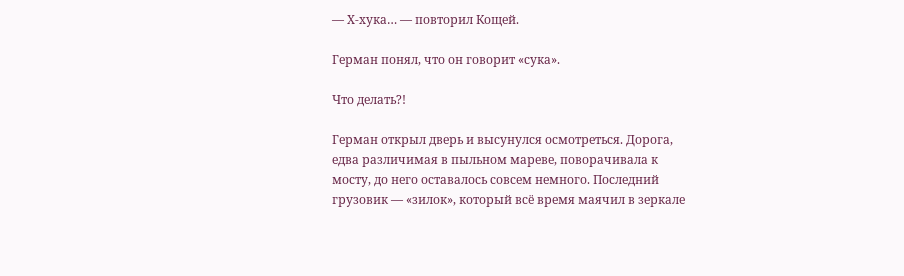— Х‑хука… — повторил Кощей.

Герман понял, что он говорит «сука».

Что делать?!

Герман открыл дверь и высунулся осмотреться. Дорога, едва различимая в пыльном мареве, поворачивала к мосту, до него оставалось совсем немного. Последний грузовик — «зилок», который всё время маячил в зеркале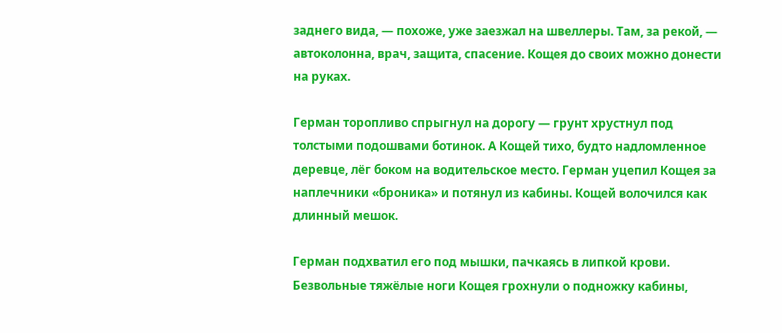заднего вида, — похоже, уже заезжал на швеллеры. Там, за рекой, — автоколонна, врач, защита, спасение. Кощея до своих можно донести на руках.

Герман торопливо спрыгнул на дорогу — грунт хрустнул под толстыми подошвами ботинок. А Кощей тихо, будто надломленное деревце, лёг боком на водительское место. Герман уцепил Кощея за наплечники «броника» и потянул из кабины. Кощей волочился как длинный мешок.

Герман подхватил его под мышки, пачкаясь в липкой крови. Безвольные тяжёлые ноги Кощея грохнули о подножку кабины,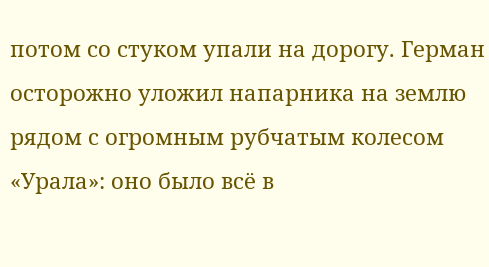потом со стуком упали на дорогу. Герман осторожно уложил напарника на землю рядом с огромным рубчатым колесом «Урала»: оно было всё в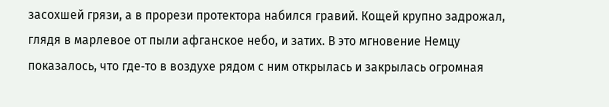засохшей грязи, а в прорези протектора набился гравий. Кощей крупно задрожал, глядя в марлевое от пыли афганское небо, и затих. В это мгновение Немцу показалось, что где‑то в воздухе рядом с ним открылась и закрылась огромная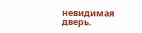невидимая дверь.